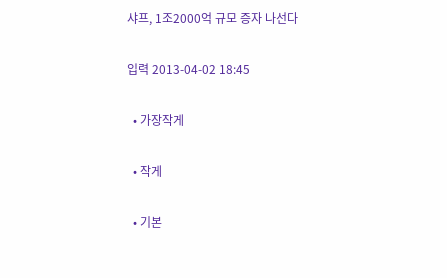샤프, 1조2000억 규모 증자 나선다

입력 2013-04-02 18:45

  • 가장작게

  • 작게

  • 기본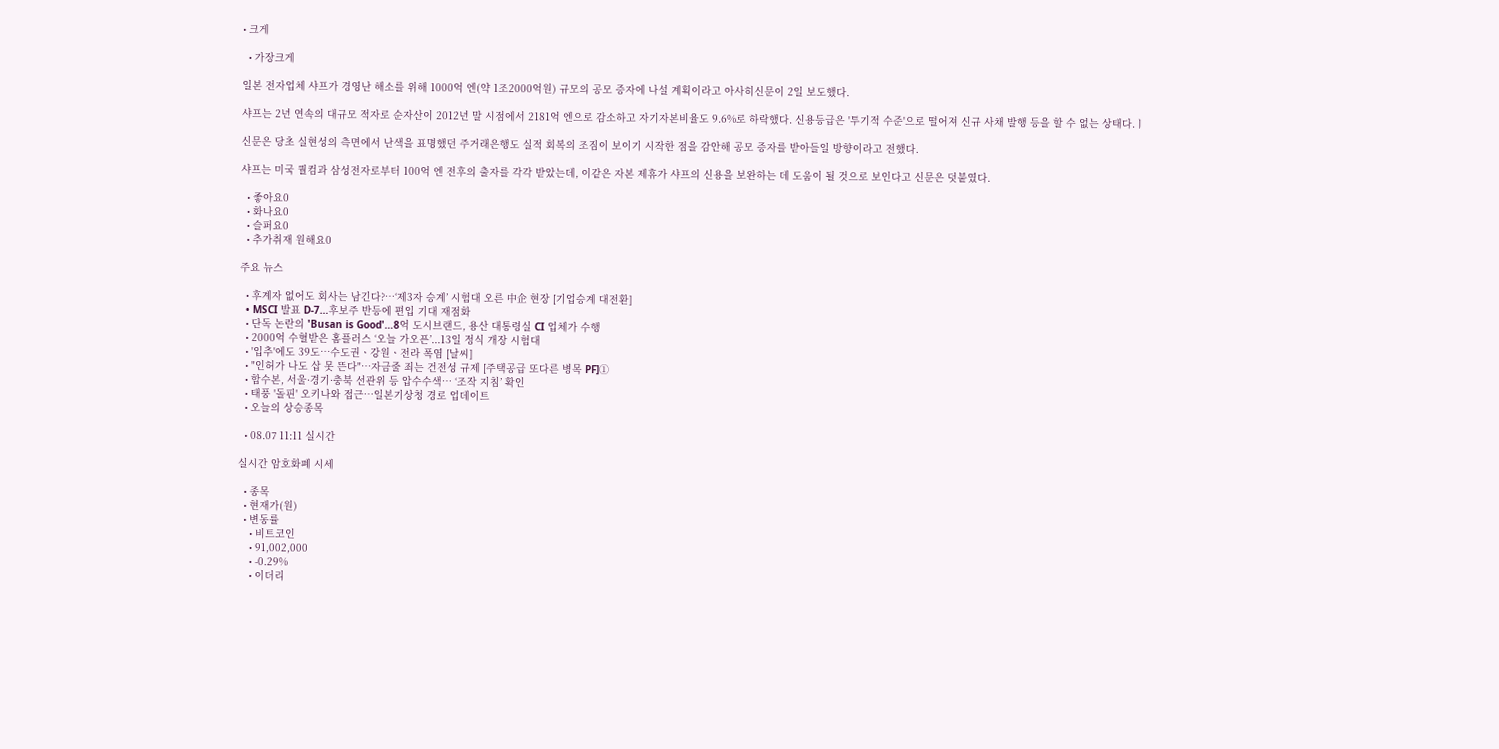• 크게

  • 가장크게

일본 전자업체 샤프가 경영난 해소를 위해 1000억 엔(약 1조2000억원) 규모의 공모 증자에 나설 계획이라고 아사히신문이 2일 보도했다.

샤프는 2년 연속의 대규모 적자로 순자산이 2012년 말 시점에서 2181억 엔으로 감소하고 자기자본비율도 9.6%로 하락했다. 신용등급은 '투기적 수준'으로 떨어져 신규 사채 발행 등을 할 수 없는 상태다.ㅣ

신문은 당초 실현성의 측면에서 난색을 표명했던 주거래은행도 실적 회복의 조짐이 보이기 시작한 점을 감안해 공모 증자를 받아들일 방향이라고 전했다.

샤프는 미국 퀄컴과 삼성전자로부터 100억 엔 전후의 출자를 각각 받았는데, 이같은 자본 제휴가 샤프의 신용을 보완하는 데 도움이 될 것으로 보인다고 신문은 덧붙였다.

  • 좋아요0
  • 화나요0
  • 슬퍼요0
  • 추가취재 원해요0

주요 뉴스

  • 후계자 없어도 회사는 남긴다?…‘제3자 승계’ 시험대 오른 中企 현장 [기업승계 대전환]
  • MSCI 발표 D-7…후보주 반등에 편입 기대 재점화
  • 단독 논란의 'Busan is Good'…8억 도시브랜드, 용산 대통령실 CI 업체가 수행
  • 2000억 수혈받은 홈플러스 ‘오늘 가오픈’...13일 정식 개장 시험대
  • '입추'에도 39도⋯수도권ㆍ강원ㆍ전라 폭염 [날씨]
  • "인허가 나도 삽 못 뜬다"…자금줄 죄는 건전성 규제 [주택공급 또다른 병목 PF]①
  • 합수본, 서울·경기·충북 선관위 등 압수수색… ‘조작 지침’ 확인
  • 태풍 '돌핀' 오키나와 접근…일본기상청 경로 업데이트
  • 오늘의 상승종목

  • 08.07 11:11 실시간

실시간 암호화폐 시세

  • 종목
  • 현재가(원)
  • 변동률
    • 비트코인
    • 91,002,000
    • -0.29%
    • 이더리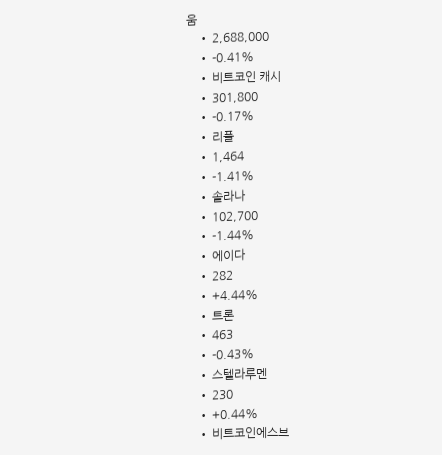움
    • 2,688,000
    • -0.41%
    • 비트코인 캐시
    • 301,800
    • -0.17%
    • 리플
    • 1,464
    • -1.41%
    • 솔라나
    • 102,700
    • -1.44%
    • 에이다
    • 282
    • +4.44%
    • 트론
    • 463
    • -0.43%
    • 스텔라루멘
    • 230
    • +0.44%
    • 비트코인에스브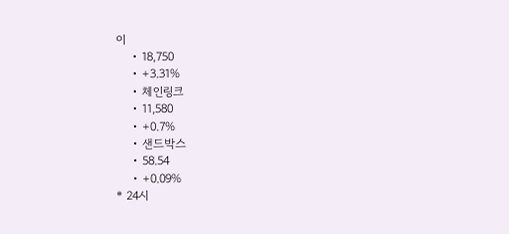이
    • 18,750
    • +3.31%
    • 체인링크
    • 11,580
    • +0.7%
    • 샌드박스
    • 58.54
    • +0.09%
* 24시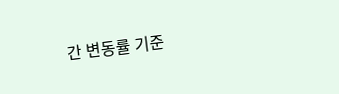간 변동률 기준